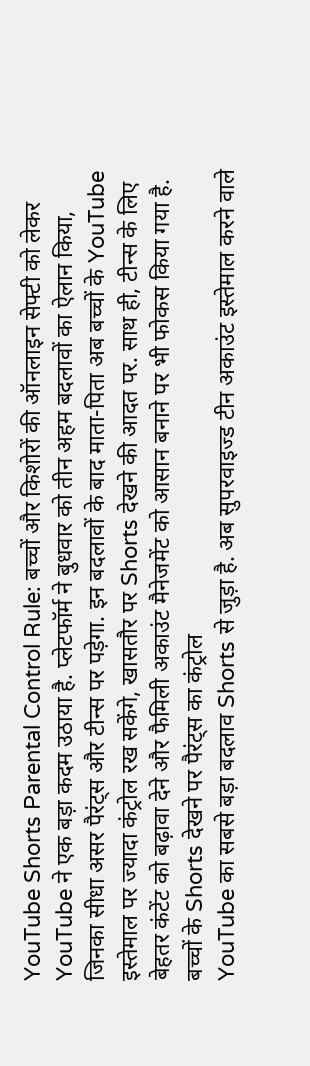YouTube Shorts Parental Control Rule: बच्चों और किशोरों की ऑनलाइन सेफ्टी को लेकर YouTube ने एक बड़ा कदम उठाया है. प्लेटफॉर्म ने बुधवार को तीन अहम बदलावों का ऐलान किया, जिनका सीधा असर पैरंट्स और टीन्स पर पड़ेगा. इन बदलावों के बाद माता-पिता अब बच्चों के YouTube इस्तेमाल पर ज्यादा कंट्रोल रख सकेंगे, खासतौर पर Shorts देखने की आदत पर. साथ ही, टीन्स के लिए बेहतर कंटेंट को बढ़ावा देने और फैमिली अकाउंट मैनेजमेंट को आसान बनाने पर भी फोकस किया गया है.
बच्चों के Shorts देखने पर पैरंट्स का कंट्रोल
YouTube का सबसे बड़ा बदलाव Shorts से जुड़ा है. अब सुपरवाइज्ड टीन अकाउंट इस्तेमाल करने वाले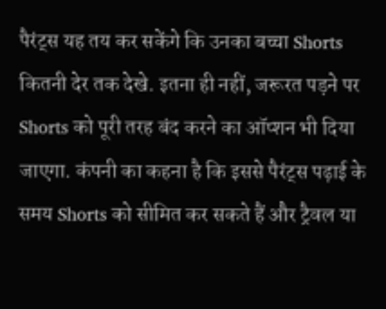पैरंट्स यह तय कर सकेंगे कि उनका बच्चा Shorts कितनी देर तक देखे. इतना ही नहीं, जरूरत पड़ने पर Shorts को पूरी तरह बंद करने का ऑप्शन भी दिया जाएगा. कंपनी का कहना है कि इससे पैरंट्स पढ़ाई के समय Shorts को सीमित कर सकते हैं और ट्रैवल या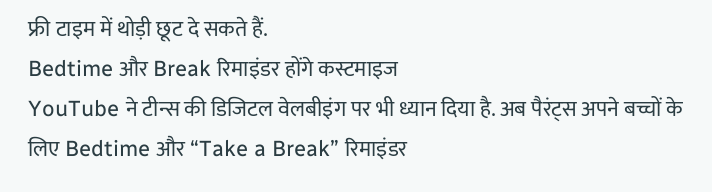फ्री टाइम में थोड़ी छूट दे सकते हैं.
Bedtime और Break रिमाइंडर होंगे कस्टमाइज
YouTube ने टीन्स की डिजिटल वेलबीइंग पर भी ध्यान दिया है. अब पैरंट्स अपने बच्चों के लिए Bedtime और “Take a Break” रिमाइंडर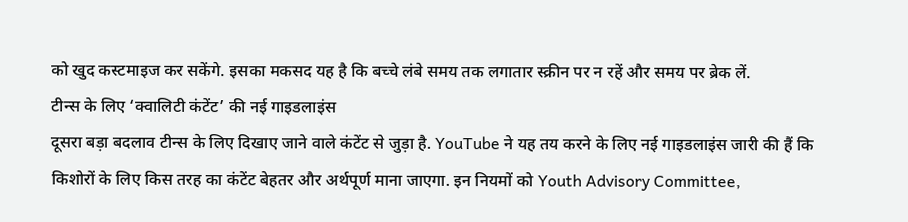को खुद कस्टमाइज कर सकेंगे. इसका मकसद यह है कि बच्चे लंबे समय तक लगातार स्क्रीन पर न रहें और समय पर ब्रेक लें.
टीन्स के लिए ‘क्वालिटी कंटेंट’ की नई गाइडलाइंस
दूसरा बड़ा बदलाव टीन्स के लिए दिखाए जाने वाले कंटेंट से जुड़ा है. YouTube ने यह तय करने के लिए नई गाइडलाइंस जारी की हैं कि किशोरों के लिए किस तरह का कंटेंट बेहतर और अर्थपूर्ण माना जाएगा. इन नियमों को Youth Advisory Committee,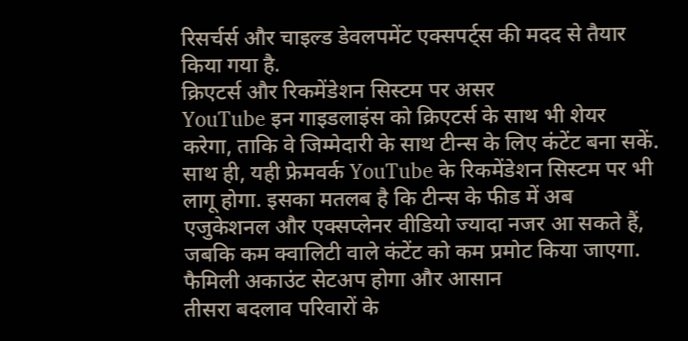रिसर्चर्स और चाइल्ड डेवलपमेंट एक्सपर्ट्स की मदद से तैयार किया गया है.
क्रिएटर्स और रिकमेंडेशन सिस्टम पर असर
YouTube इन गाइडलाइंस को क्रिएटर्स के साथ भी शेयर करेगा, ताकि वे जिम्मेदारी के साथ टीन्स के लिए कंटेंट बना सकें. साथ ही, यही फ्रेमवर्क YouTube के रिकमेंडेशन सिस्टम पर भी लागू होगा. इसका मतलब है कि टीन्स के फीड में अब एजुकेशनल और एक्सप्लेनर वीडियो ज्यादा नजर आ सकते हैं, जबकि कम क्वालिटी वाले कंटेंट को कम प्रमोट किया जाएगा.
फैमिली अकाउंट सेटअप होगा और आसान
तीसरा बदलाव परिवारों के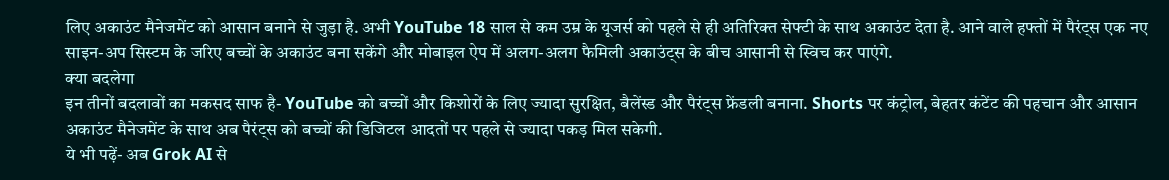लिए अकाउंट मैनेजमेंट को आसान बनाने से जुड़ा है. अभी YouTube 18 साल से कम उम्र के यूजर्स को पहले से ही अतिरिक्त सेफ्टी के साथ अकाउंट देता है. आने वाले हफ्तों में पैरंट्स एक नए साइन-अप सिस्टम के जरिए बच्चों के अकाउंट बना सकेंगे और मोबाइल ऐप में अलग-अलग फैमिली अकाउंट्स के बीच आसानी से स्विच कर पाएंगे.
क्या बदलेगा
इन तीनों बदलावों का मकसद साफ है- YouTube को बच्चों और किशोरों के लिए ज्यादा सुरक्षित, बैलेंस्ड और पैरंट्स फ्रेंडली बनाना. Shorts पर कंट्रोल, बेहतर कंटेंट की पहचान और आसान अकाउंट मैनेजमेंट के साथ अब पैरंट्स को बच्चों की डिजिटल आदतों पर पहले से ज्यादा पकड़ मिल सकेगी.
ये भी पढ़ें- अब Grok AI से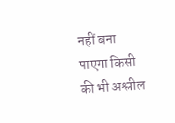नहीं बना पाएगा किसी की भी अश्लील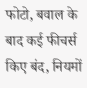फोटो, बवाल के बाद कई फीचर्स किए बंद, नियमों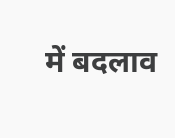में बदलाव